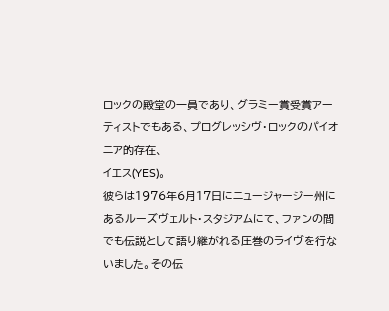ロックの殿堂の一員であり、グラミー賞受賞アーティストでもある、プログレッシヴ・ロックのパイオニア的存在、
イエス(YES)。
彼らは1976年6月17日にニュージャージー州にあるルーズヴェルト・スタジアムにて、ファンの間でも伝説として語り継がれる圧巻のライヴを行ないました。その伝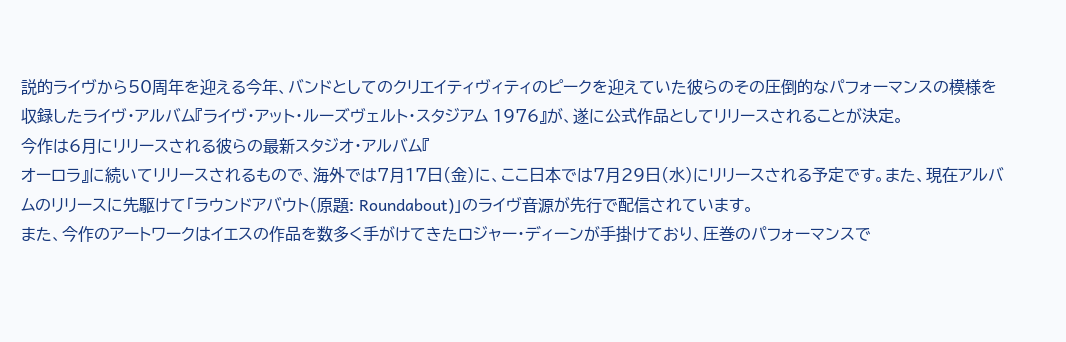説的ライヴから50周年を迎える今年、バンドとしてのクリエイティヴィティのピークを迎えていた彼らのその圧倒的なパフォーマンスの模様を収録したライヴ・アルバム『ライヴ・アット・ルーズヴェルト・スタジアム 1976』が、遂に公式作品としてリリースされることが決定。
今作は6月にリリースされる彼らの最新スタジオ・アルバム『
オーロラ』に続いてリリースされるもので、海外では7月17日(金)に、ここ日本では7月29日(水)にリリースされる予定です。また、現在アルバムのリリースに先駆けて「ラウンドアバウト(原題: Roundabout)」のライヴ音源が先行で配信されています。
また、今作のアートワークはイエスの作品を数多く手がけてきたロジャー・ディーンが手掛けており、圧巻のパフォーマンスで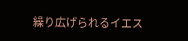繰り広げられるイエス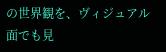の世界観を、ヴィジュアル面でも見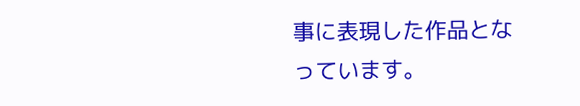事に表現した作品となっています。